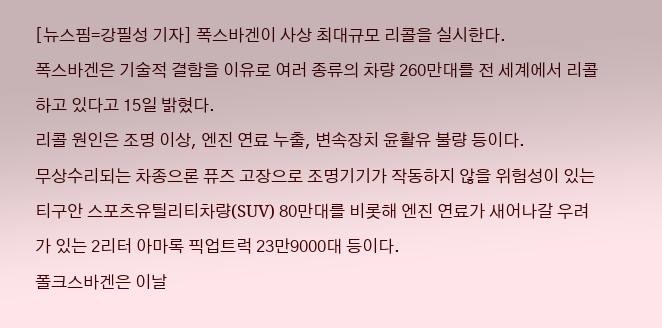[뉴스핌=강필성 기자] 폭스바겐이 사상 최대규모 리콜을 실시한다.
폭스바겐은 기술적 결함을 이유로 여러 종류의 차량 260만대를 전 세계에서 리콜하고 있다고 15일 밝혔다.
리콜 원인은 조명 이상, 엔진 연료 누출, 변속장치 윤활유 불량 등이다.
무상수리되는 차종으론 퓨즈 고장으로 조명기기가 작동하지 않을 위험성이 있는 티구안 스포츠유틸리티차량(SUV) 80만대를 비롯해 엔진 연료가 새어나갈 우려가 있는 2리터 아마록 픽업트럭 23만9000대 등이다.
폴크스바겐은 이날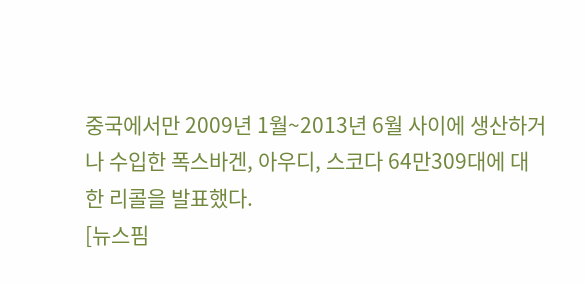중국에서만 2009년 1월~2013년 6월 사이에 생산하거나 수입한 폭스바겐, 아우디, 스코다 64만309대에 대한 리콜을 발표했다.
[뉴스핌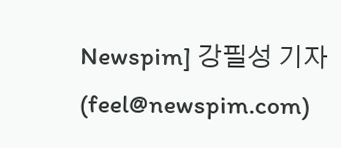Newspim] 강필성 기자 (feel@newspim.com)